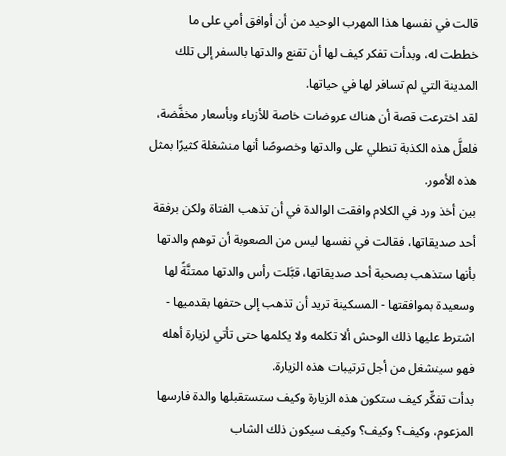قالت في نفسها هذا المهرب الوحيد من أن أوافق أمي على ما خططت له، وبدأت تفكر كيف لها أن تقنع والدتها بالسفر إلى تلك المدينة التي لم تسافر لها في حياتها.
لقد اخترعت قصة أن هناك عروضات خاصة للأزياء وبأسعار مخفَّضة، فلعلَّ هذه الكذبة تنطلي على والدتها وخصوصًا أنها منشغلة كثيرًا بمثل هذه الأمور.
بين أخذ ورد في الكلام وافقت الوالدة في أن تذهب الفتاة ولكن برفقة أحد صديقاتها، فقالت في نفسها ليس من الصعوبة أن توهم والدتها بأنها ستذهب بصحبة أحد صديقاتها، قبَّلت رأس والدتها ممتنَّةً لها وسعيدة بموافقتها - المسكينة تريد أن تذهب إلى حتفها بقدميها -
اشترط عليها ذلك الوحش ألا تكلمه ولا يكلمها حتى تأتي لزيارة أهله فهو سينشغل من أجل ترتيبات هذه الزيارة.
بدأت تفكِّر كيف ستكون هذه الزيارة وكيف ستستقبلها والدة فارسها المزعوم، وكيف؟ وكيف؟ وكيف سيكون ذلك الشاب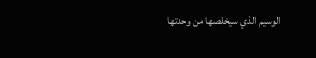الوسيم الذي سيخلصها من وحدتها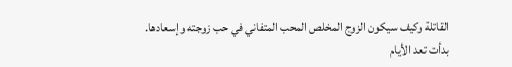القاتلة وكيف سيكون الزوج المخلص المحب المتفاني في حب زوجته وإسعادها.
بدأت تعد الأيام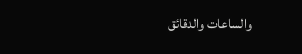والساعات والدقائق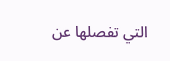التي تفصلها عن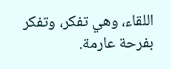اللقاء، وهي تفكر، وتفكر بفرحة عارمة.